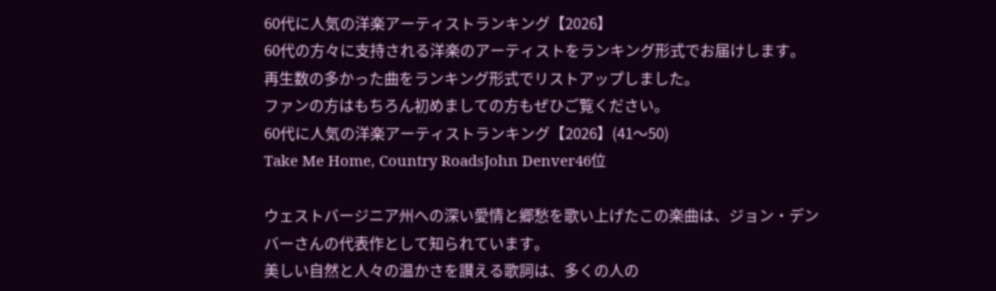60代に人気の洋楽アーティストランキング【2026】
60代の方々に支持される洋楽のアーティストをランキング形式でお届けします。
再生数の多かった曲をランキング形式でリストアップしました。
ファンの方はもちろん初めましての方もぜひご覧ください。
60代に人気の洋楽アーティストランキング【2026】(41〜50)
Take Me Home, Country RoadsJohn Denver46位

ウェストバージニア州への深い愛情と郷愁を歌い上げたこの楽曲は、ジョン・デンバーさんの代表作として知られています。
美しい自然と人々の温かさを讃える歌詞は、多くの人の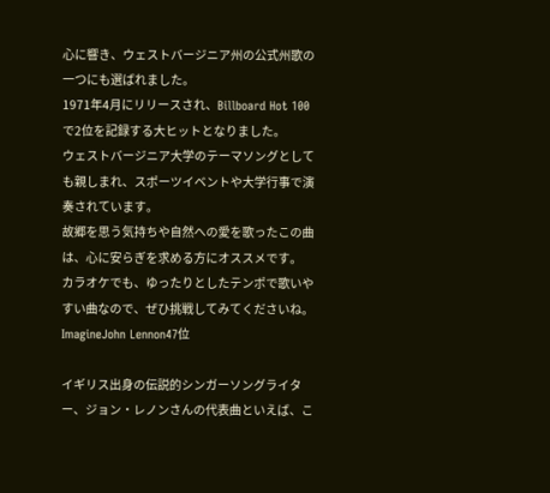心に響き、ウェストバージニア州の公式州歌の一つにも選ばれました。
1971年4月にリリースされ、Billboard Hot 100で2位を記録する大ヒットとなりました。
ウェストバージニア大学のテーマソングとしても親しまれ、スポーツイベントや大学行事で演奏されています。
故郷を思う気持ちや自然への愛を歌ったこの曲は、心に安らぎを求める方にオススメです。
カラオケでも、ゆったりとしたテンポで歌いやすい曲なので、ぜひ挑戦してみてくださいね。
ImagineJohn Lennon47位

イギリス出身の伝説的シンガーソングライター、ジョン・レノンさんの代表曲といえば、こ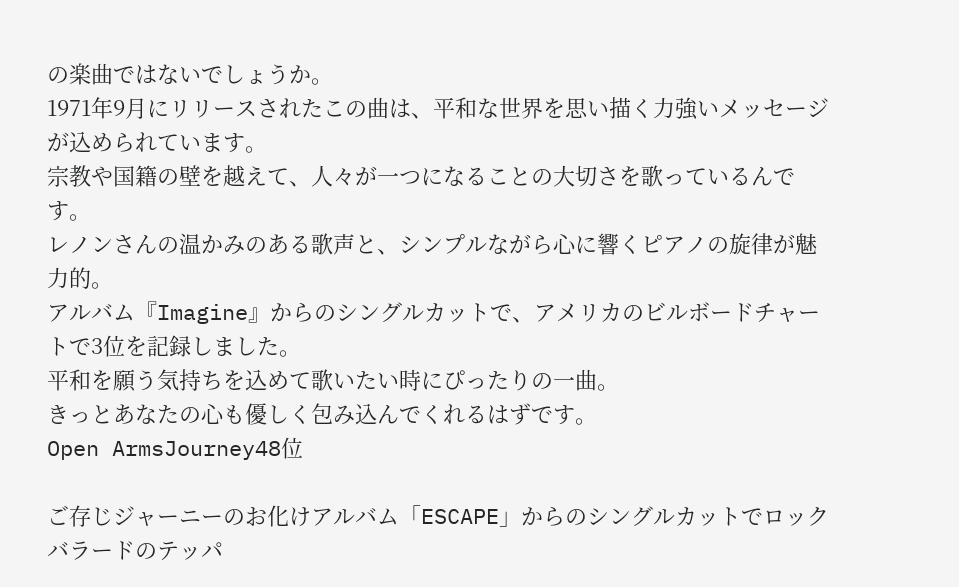の楽曲ではないでしょうか。
1971年9月にリリースされたこの曲は、平和な世界を思い描く力強いメッセージが込められています。
宗教や国籍の壁を越えて、人々が一つになることの大切さを歌っているんです。
レノンさんの温かみのある歌声と、シンプルながら心に響くピアノの旋律が魅力的。
アルバム『Imagine』からのシングルカットで、アメリカのビルボードチャートで3位を記録しました。
平和を願う気持ちを込めて歌いたい時にぴったりの一曲。
きっとあなたの心も優しく包み込んでくれるはずです。
Open ArmsJourney48位

ご存じジャーニーのお化けアルバム「ESCAPE」からのシングルカットでロックバラードのテッパ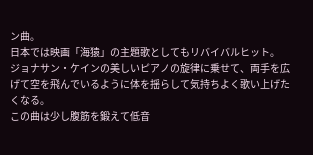ン曲。
日本では映画「海猿」の主題歌としてもリバイバルヒット。
ジョナサン・ケインの美しいピアノの旋律に乗せて、両手を広げて空を飛んでいるように体を揺らして気持ちよく歌い上げたくなる。
この曲は少し腹筋を鍛えて低音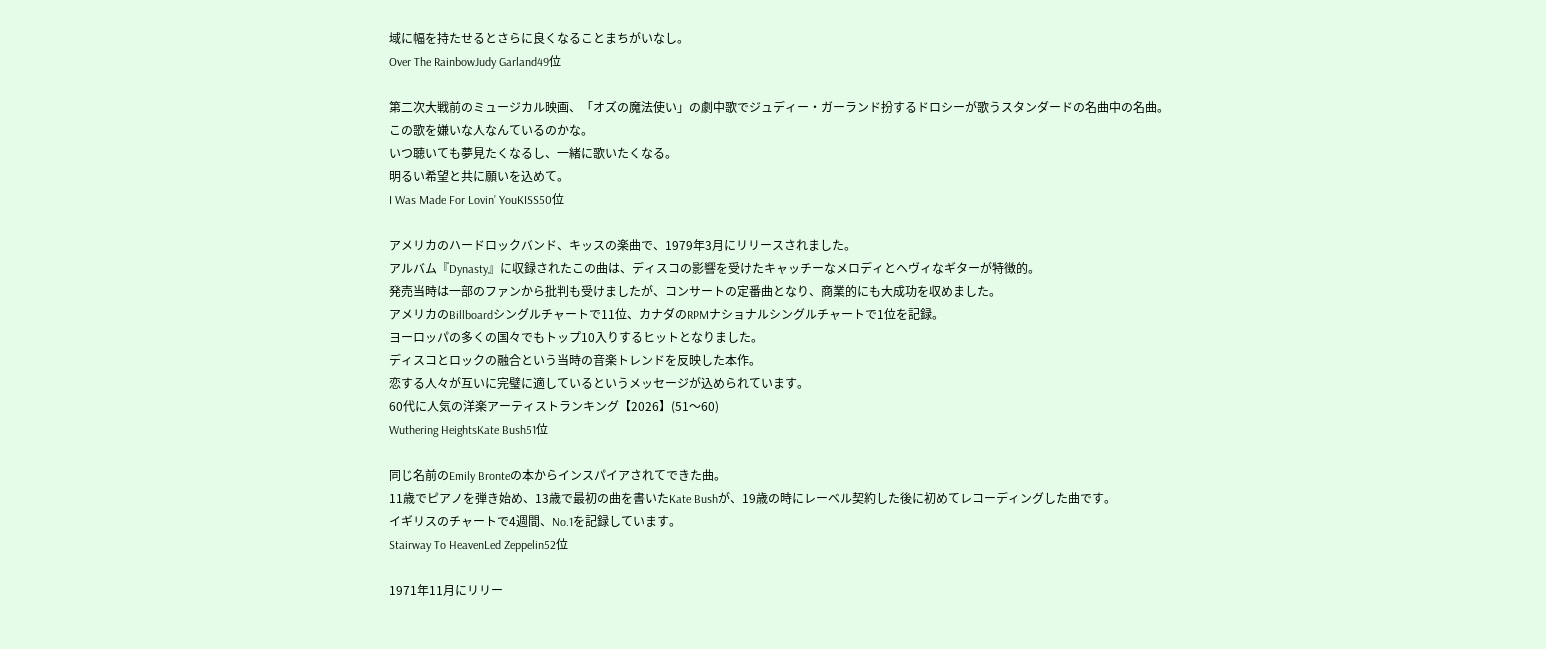域に幅を持たせるとさらに良くなることまちがいなし。
Over The RainbowJudy Garland49位

第二次大戦前のミュージカル映画、「オズの魔法使い」の劇中歌でジュディー・ガーランド扮するドロシーが歌うスタンダードの名曲中の名曲。
この歌を嫌いな人なんているのかな。
いつ聴いても夢見たくなるし、一緒に歌いたくなる。
明るい希望と共に願いを込めて。
I Was Made For Lovin’ YouKISS50位

アメリカのハードロックバンド、キッスの楽曲で、1979年3月にリリースされました。
アルバム『Dynasty』に収録されたこの曲は、ディスコの影響を受けたキャッチーなメロディとヘヴィなギターが特徴的。
発売当時は一部のファンから批判も受けましたが、コンサートの定番曲となり、商業的にも大成功を収めました。
アメリカのBillboardシングルチャートで11位、カナダのRPMナショナルシングルチャートで1位を記録。
ヨーロッパの多くの国々でもトップ10入りするヒットとなりました。
ディスコとロックの融合という当時の音楽トレンドを反映した本作。
恋する人々が互いに完璧に適しているというメッセージが込められています。
60代に人気の洋楽アーティストランキング【2026】(51〜60)
Wuthering HeightsKate Bush51位

同じ名前のEmily Bronteの本からインスパイアされてできた曲。
11歳でピアノを弾き始め、13歳で最初の曲を書いたKate Bushが、19歳の時にレーベル契約した後に初めてレコーディングした曲です。
イギリスのチャートで4週間、No.1を記録しています。
Stairway To HeavenLed Zeppelin52位

1971年11月にリリー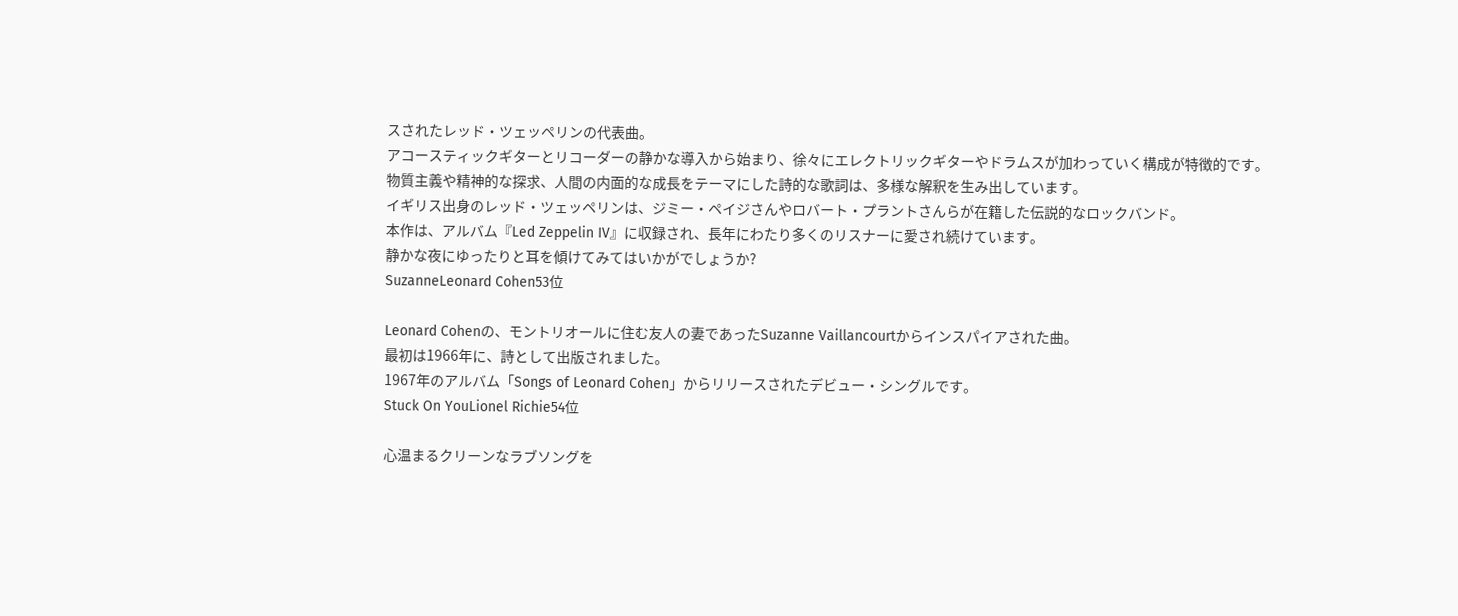スされたレッド・ツェッペリンの代表曲。
アコースティックギターとリコーダーの静かな導入から始まり、徐々にエレクトリックギターやドラムスが加わっていく構成が特徴的です。
物質主義や精神的な探求、人間の内面的な成長をテーマにした詩的な歌詞は、多様な解釈を生み出しています。
イギリス出身のレッド・ツェッペリンは、ジミー・ペイジさんやロバート・プラントさんらが在籍した伝説的なロックバンド。
本作は、アルバム『Led Zeppelin IV』に収録され、長年にわたり多くのリスナーに愛され続けています。
静かな夜にゆったりと耳を傾けてみてはいかがでしょうか?
SuzanneLeonard Cohen53位

Leonard Cohenの、モントリオールに住む友人の妻であったSuzanne Vaillancourtからインスパイアされた曲。
最初は1966年に、詩として出版されました。
1967年のアルバム「Songs of Leonard Cohen」からリリースされたデビュー・シングルです。
Stuck On YouLionel Richie54位

心温まるクリーンなラブソングを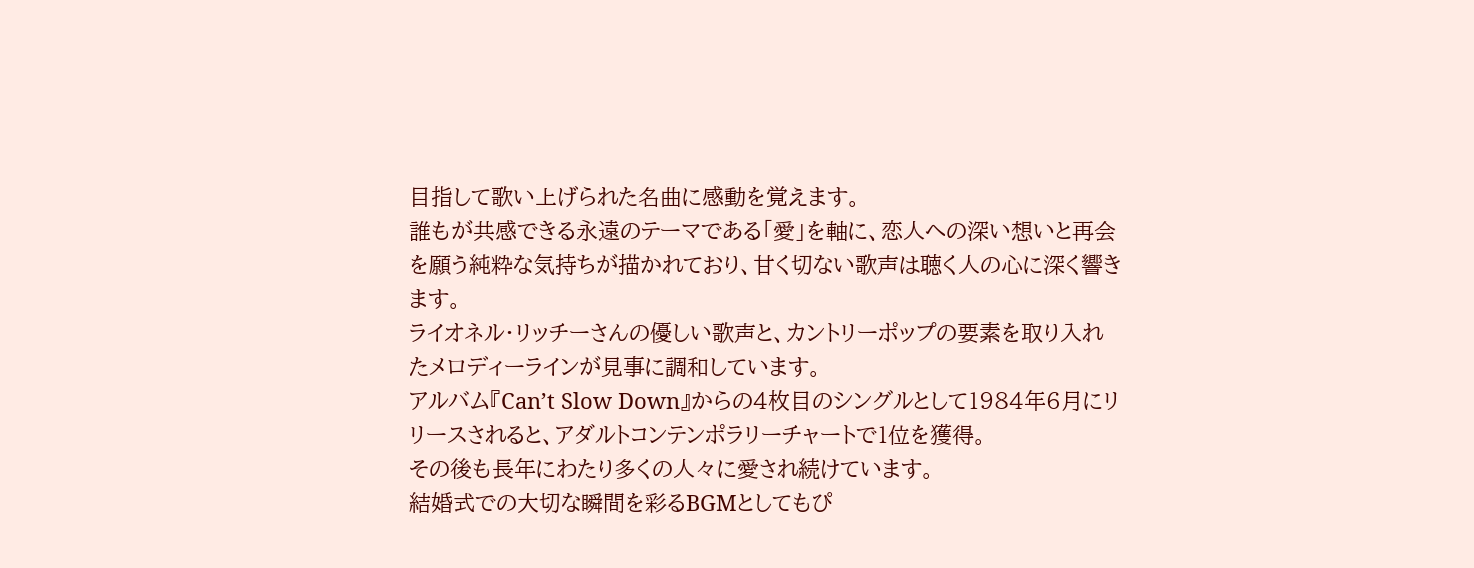目指して歌い上げられた名曲に感動を覚えます。
誰もが共感できる永遠のテーマである「愛」を軸に、恋人への深い想いと再会を願う純粋な気持ちが描かれており、甘く切ない歌声は聴く人の心に深く響きます。
ライオネル・リッチーさんの優しい歌声と、カントリーポップの要素を取り入れたメロディーラインが見事に調和しています。
アルバム『Can’t Slow Down』からの4枚目のシングルとして1984年6月にリリースされると、アダルトコンテンポラリーチャートで1位を獲得。
その後も長年にわたり多くの人々に愛され続けています。
結婚式での大切な瞬間を彩るBGMとしてもぴ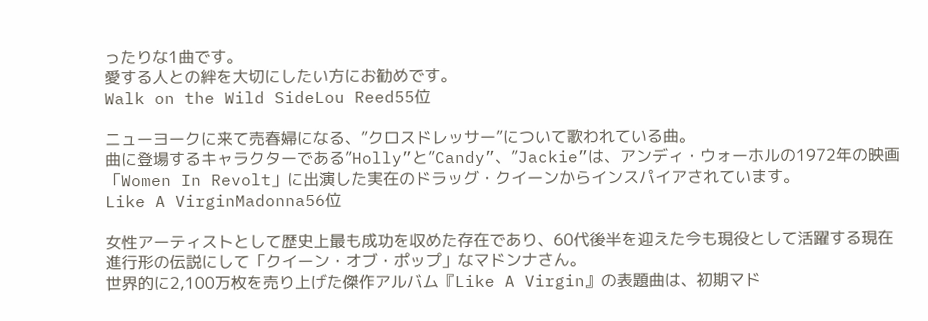ったりな1曲です。
愛する人との絆を大切にしたい方にお勧めです。
Walk on the Wild SideLou Reed55位

ニューヨークに来て売春婦になる、”クロスドレッサー”について歌われている曲。
曲に登場するキャラクターである”Holly”と”Candy”、”Jackie”は、アンディ・ウォーホルの1972年の映画「Women In Revolt」に出演した実在のドラッグ・クイーンからインスパイアされています。
Like A VirginMadonna56位

女性アーティストとして歴史上最も成功を収めた存在であり、60代後半を迎えた今も現役として活躍する現在進行形の伝説にして「クイーン・オブ・ポップ」なマドンナさん。
世界的に2,100万枚を売り上げた傑作アルバム『Like A Virgin』の表題曲は、初期マド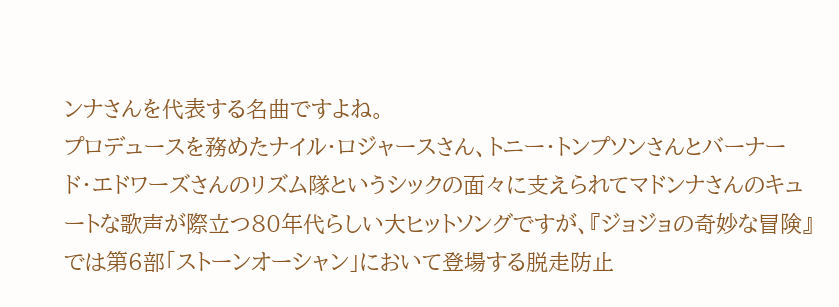ンナさんを代表する名曲ですよね。
プロデュースを務めたナイル・ロジャースさん、トニー・トンプソンさんとバーナード・エドワーズさんのリズム隊というシックの面々に支えられてマドンナさんのキュートな歌声が際立つ80年代らしい大ヒットソングですが、『ジョジョの奇妙な冒険』では第6部「ストーンオーシャン」において登場する脱走防止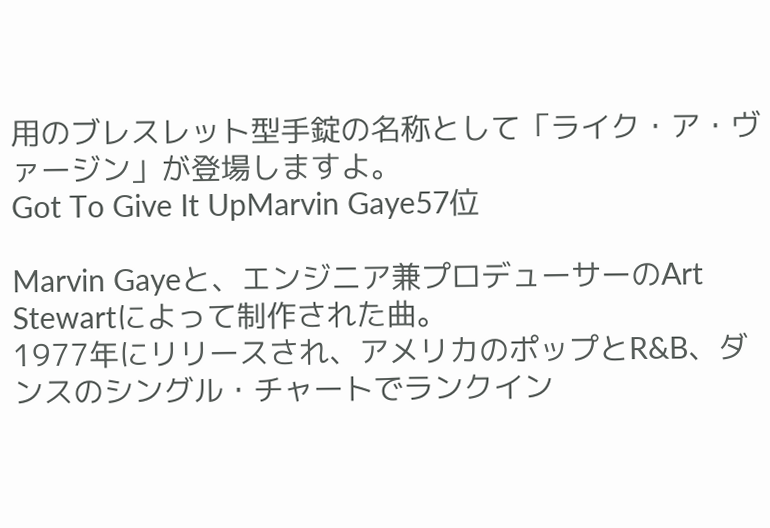用のブレスレット型手錠の名称として「ライク・ア・ヴァージン」が登場しますよ。
Got To Give It UpMarvin Gaye57位

Marvin Gayeと、エンジニア兼プロデューサーのArt Stewartによって制作された曲。
1977年にリリースされ、アメリカのポップとR&B、ダンスのシングル・チャートでランクイン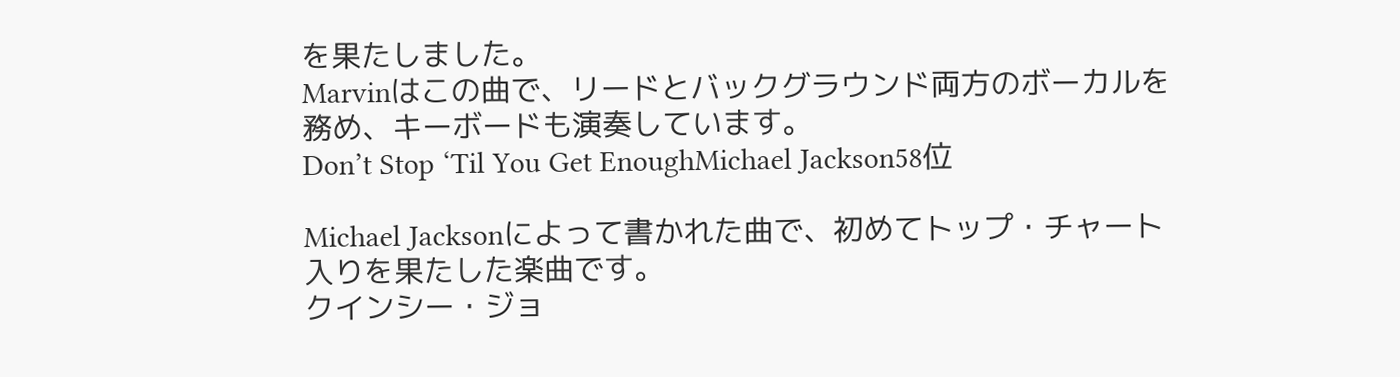を果たしました。
Marvinはこの曲で、リードとバックグラウンド両方のボーカルを務め、キーボードも演奏しています。
Don’t Stop ‘Til You Get EnoughMichael Jackson58位

Michael Jacksonによって書かれた曲で、初めてトップ・チャート入りを果たした楽曲です。
クインシー・ジョ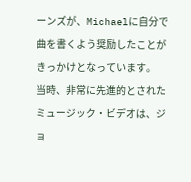ーンズが、Michaelに自分で曲を書くよう奨励したことがきっかけとなっています。
当時、非常に先進的とされたミュージック・ビデオは、ジョ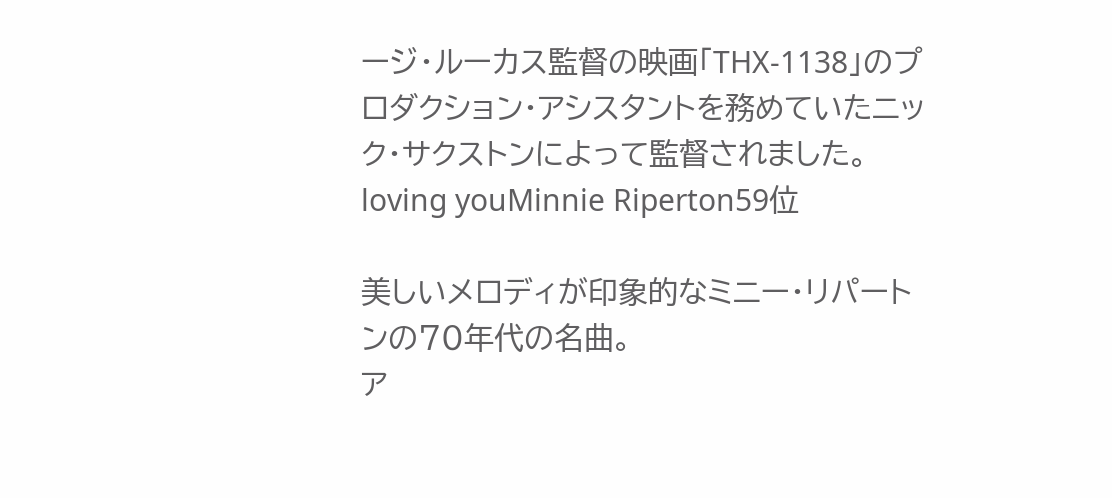ージ・ルーカス監督の映画「THX-1138」のプロダクション・アシスタントを務めていたニック・サクストンによって監督されました。
loving youMinnie Riperton59位

美しいメロディが印象的なミニー・リパートンの70年代の名曲。
ア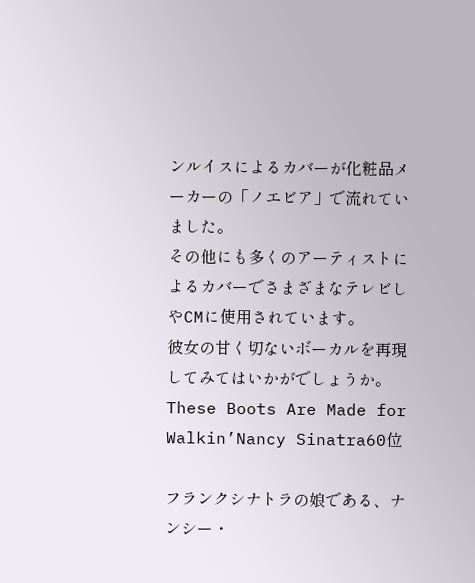ンルイスによるカバーが化粧品メーカーの「ノエビア」で流れていました。
その他にも多くのアーティストによるカバーでさまざまなテレビしやCMに使用されています。
彼女の甘く切ないボーカルを再現してみてはいかがでしょうか。
These Boots Are Made for Walkin’Nancy Sinatra60位

フランクシナトラの娘である、ナンシー・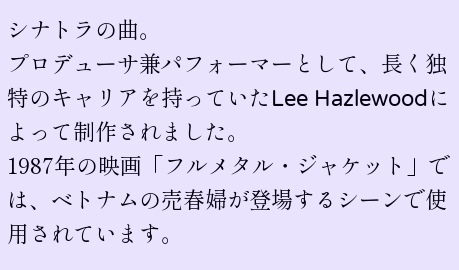シナトラの曲。
プロデューサ兼パフォーマーとして、長く独特のキャリアを持っていたLee Hazlewoodによって制作されました。
1987年の映画「フルメタル・ジャケット」では、ベトナムの売春婦が登場するシーンで使用されています。